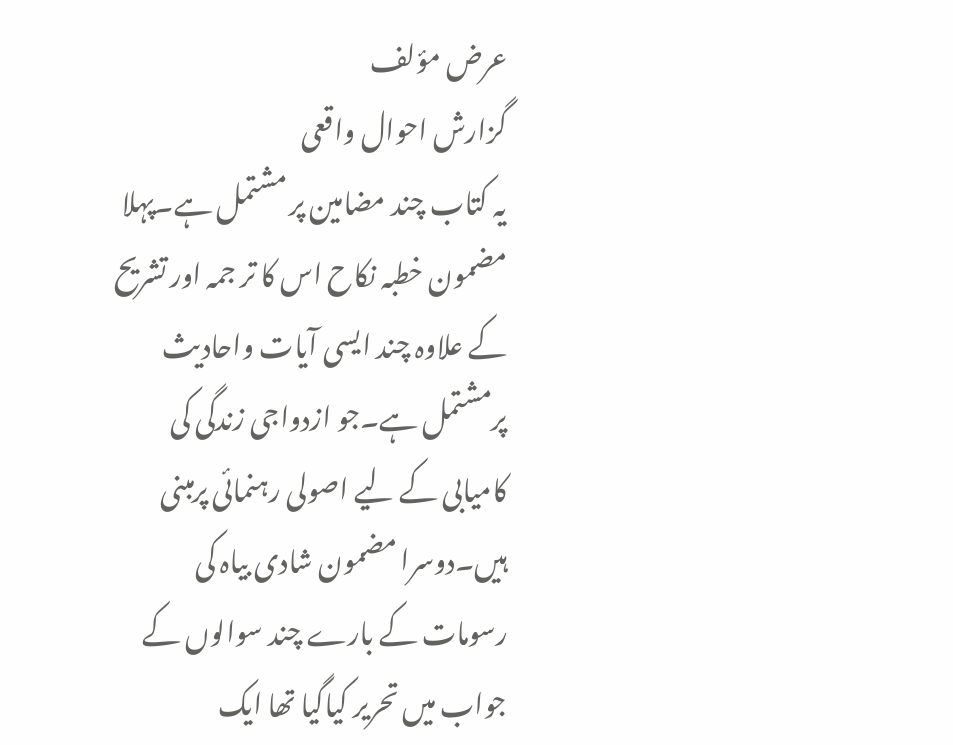عرض مؤلف
گزارش احوال واقعى
یہ کتاب چند مضامین پر مشتمل ہے۔پہلا مضمون خطبہ نکاح اس کا تر جمہ اور تشریح کے علاوہ چند ایسى آیات واحادیث پرمشتمل ہے۔جو ازدواجى زندگى کى کامیابى کے لیے اصولى رہنمائى پرمبنى ہیں۔دوسرا مضمون شادى بیاہ کى رسومات کے بارے چند سوالوں کے جواب میں تحریر کیاگیا تھا ایک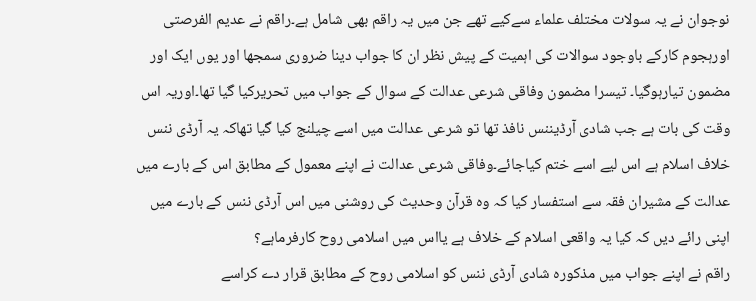نوجوان نے یہ سولات مختلف علماء سےکیے تھے جن میں یہ راقم بھى شامل ہے۔راقم نے عدیم الفرصتى اورہجوم کارکے باوجود سوالات کى اہمیت کے پیش نظر ان کا جواب دینا ضرورى سمجھا اور یوں ایک اور مضمون تیارہوگیا۔ تیسرا مضمون وفاقى شرعى عدالت کے سوال کے جواب میں تحریرکیا گیا تھا۔اوریہ اس وقت کى بات ہے جب شادى آرڈیننس نافذ تھا تو شرعى عدالت میں اسے چیلنج کیا گیا تھاکہ یہ آرڈى ننس خلاف اسلام ہے اس لیے اسے ختم کیاجائے۔وفاقى شرعى عدالت نے اپنے معمول کے مطابق اس کے بارے میں عدالت کے مشیران فقہ سے استفسار کیا کہ وہ قرآن وحدیث کى روشنى میں اس آرڈى ننس کے بارے میں اپنى رائے دیں کہ کیا یہ واقعى اسلام کے خلاف ہے یااس میں اسلامى روح کارفرماہے؟
راقم نے اپنے جواب میں مذکورہ شادى آرڈى ننس کو اسلامى روح کے مطابق قرار دے کراسے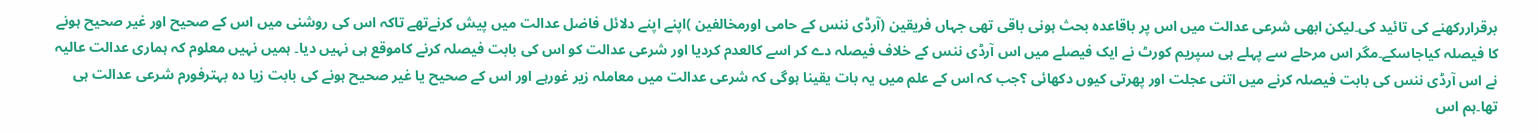برقراررکھنے کى تائید کى۔لیکن ابھى شرعى عدالت میں اس پر باقاعدہ بحث ہونى باقى تھى جہاں فریقین (آرڈى ننس کے حامى اورمخالفین )اپنے اپنے دلائل فاضل عدالت میں پیش کرنےتھے تاکہ اس کى روشنى میں اس کے صحیح اور غیر صحیح ہونے کا فیصلہ کیاجاسکے۔مگر اس مرحلے سے پہلے ہى سپریم کورٹ نے ایک فیصلے میں اس آرڈی ننس کے خلاف فیصلہ دے کر اسے کالعدم کردیا اور شرعى عدالت کو اس کى بابت فیصلہ کرنے کاموقع ہى نہیں دیا۔ ہمیں نہیں معلوم کہ ہمارى عدالت عالیہ نے اس آرڈى ننس کى بابت فیصلہ کرنے میں اتنى عجلت اور پھرتى کیوں دکھائى ؟جب کہ اس کے علم میں یہ بات یقینا ہوگى کہ شرعى عدالت میں معاملہ زیر غورہے اور اس کے صحیح یا غیر صحیح ہونے کى بابت زیا دہ بہترفورم شرعى عدالت ہى تھا۔ہم اس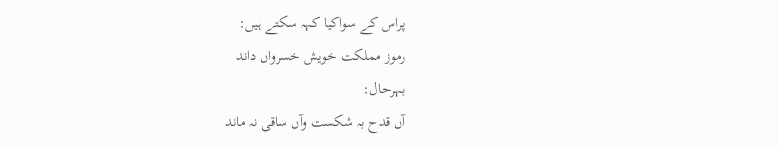پراس کے سواکیا کہہ سکتے ہیں:
رموز مملکت خویش خسرواں داند
بہرحال:
آں قدح بہ شکست وآں ساقى نہ ماند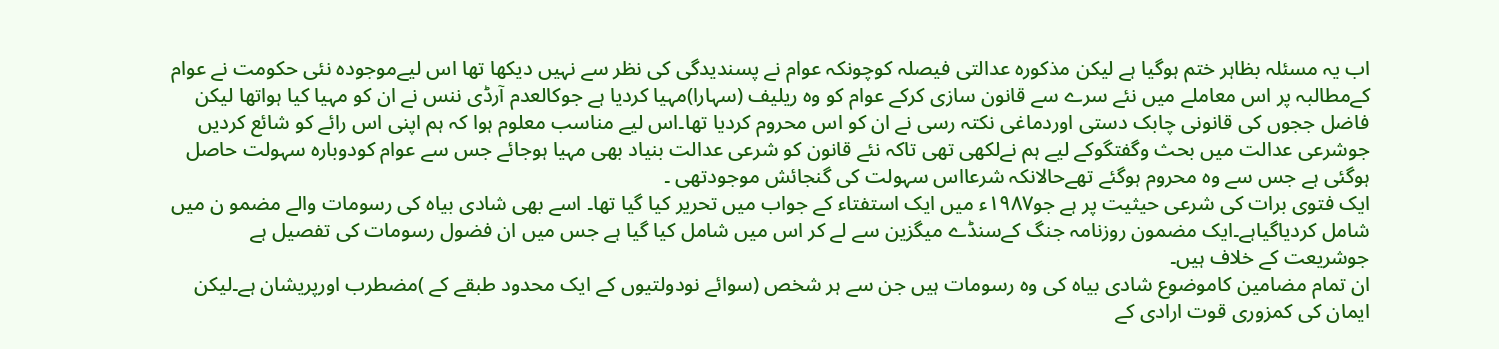اب یہ مسئلہ بظاہر ختم ہوگیا ہے لیکن مذکورہ عدالتى فیصلہ کوچونکہ عوام نے پسندیدگى کى نظر سے نہیں دیکھا تھا اس لیےموجودہ نئى حکومت نے عوام کےمطالبہ پر اس معاملے میں نئے سرے سے قانون سازى کرکے عوام کو وہ ریلیف (سہارا)مہیا کردیا ہے جوکالعدم آرڈى ننس نے ان کو مہیا کیا ہواتھا لیکن فاضل ججوں کى قانونى چابک دستى اوردماغى نکتہ رسى نے ان کو اس محروم کردیا تھا۔اس لیے مناسب معلوم ہوا کہ ہم اپنى اس رائے کو شائع کردیں جوشرعى عدالت میں بحث وگفتگوکے لیے ہم نےلکھى تھى تاکہ نئے قانون کو شرعى عدالت بنیاد بھى مہیا ہوجائے جس سے عوام کودوبارہ سہولت حاصل ہوگئى ہے جس سے وہ محروم ہوگئے تھےحالانکہ شرعااس سہولت کى گنجائش موجودتھى ۔
ایک فتوى برات کى شرعى حیثیت پر ہے جو۱۹۸۷ء میں ایک استفتاء کے جواب میں تحریر کیا گیا تھا۔ اسے بھى شادى بیاہ کى رسومات والے مضمو ن میں شامل کردیاگیاہے۔ایک مضمون روزنامہ جنگ کےسنڈے میگزین سے لے کر اس میں شامل کیا گیا ہے جس میں ان فضول رسومات کى تفصیل ہے جوشریعت کے خلاف ہیں۔
ان تمام مضامین کاموضوع شادى بیاہ کى وہ رسومات ہیں جن سے ہر شخص (سوائے نودولتیوں کے ایک محدود طبقے کے )مضطرب اورپریشان ہے۔لیکن ایمان کى کمزورى قوت ارادى کے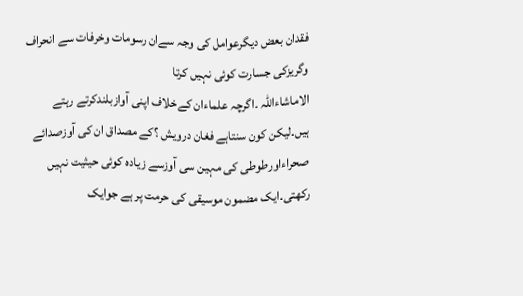فقدان بعض دیگرعوامل کى وجہ سےان رسومات وخرفات سے انحراف وگریزکى جسارت کوئى نہیں کرتا
الاماشاءاللہ ۔اگرچہ علماءان کےخلاف اپنى آوازبلندکرتے رہتے ہیں۔لیکن کون سنتاہے فغان درویش ؟کے مصداق ان کى آوزصدائے صحراءاورطوطى کى مہین سى آوزسے زیادہ کوئى حیثیت نہیں رکھتى۔ایک مضمون موسیقى کى حرمت پر ہے جوایک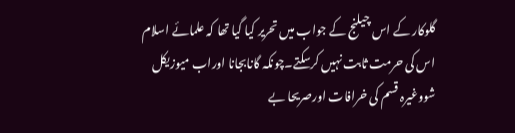گلوکار کے اس چیلنج کے جواب میں تحریر کیا گیا تھا کہ علمائے اسلام اس کى حرمت ثابت نہیں کرسکتے۔چونکہ گانابجانا اوراب میوزیکل شووغیرہ قسم کى خرافات اورصریحا بے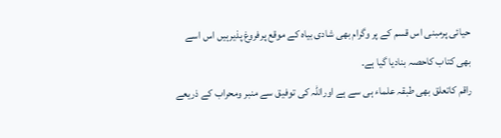حیائى پرمبنى اس قسم کے پر وگرام بھى شادى بیاہ کے موقع پرفروغ پذیرہیں اس اسے بھى کتاب کاحصہ بنادیا گیا ہے۔
راقم کاتعلق بھى طبقہ علماء ہى سے ہے اوراللہ کى توفیق سے منبر ومحراب کے ذریعے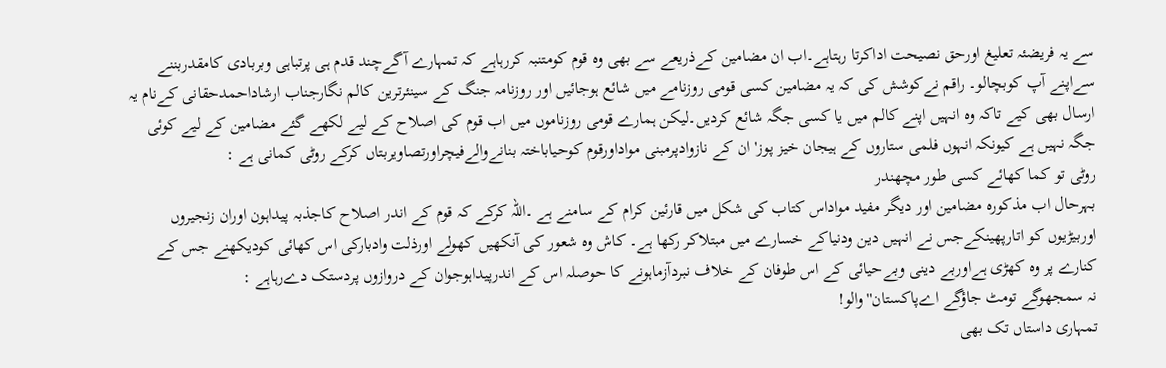سے یہ فریضئہ تعلیغ اورحق نصیحت اداکرتا رہتاہے۔اب ان مضامین کےذریعے سے بھى وہ قوم کومتنبہ کررہاہے کہ تمہارے آگےچند قدم ہى پرتباہى وبربادى کامقدربننے سےاپنے آپ کوبچالو۔ راقم نےکوشش کى کہ یہ مضامین کسى قومى روزنامے میں شائع ہوجائیں اور روزنامہ جنگ کے سینئرترین کالم نگارجناب ارشاداحمدحقانى کےنام یہ ارسال بھى کیے تاکہ وہ انہیں اپنے کالم میں یا کسى جگہ شائع کردیں۔لیکن ہمارے قومى روزناموں میں اب قوم کى اصلاح کے لیے لکھے گئے مضامین کے لیے کوئى جگہ نہیں ہے کیونکہ انہوں فلمی ستاروں کے ہیجان خیز پوز' ان کے نازوادپرمبنى مواداورقوم کوحیاباختہ بنانےوالےفیچراورتصاویربتاں کرکے روٹى کمانى ہے :
روٹى تو کما کھائے کسى طور مچھندر
بہرحال اب مذکورہ مضامین اور دیگر مفید مواداس کتاب کى شکل میں قارئین کرام کے سامنے ہے ۔اللہ کرکے کہ قوم کے اندر اصلاح کاجذبہ پیداہون اوران زنجیروں اوربیڑیوں کو اتارپھینکےجس نے انہیں دین ودنیاکے خسارے میں مبتلاکر رکھا ہے۔ کاش وہ شعور کى آنکھیں کھولے اورذلت وادبارکى اس کھائى کودیکھنے جس کے کنارے پر وہ کھڑى ہےاوربے دینى وبےحیائى کے اس طوفان کے خلاف نبردآزماہونے کا حوصلہ اس کے اندرپیداہوجوان کے دروازوں پردستک دےرہاہے :
نہ سمجھوگے تومٹ جاؤگے اےپاکستان''والو!
تمہارى داستاں تک بھى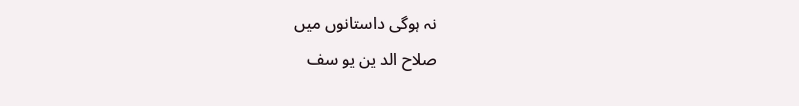نہ ہوگى داستانوں میں
صلاح الد ین یو سف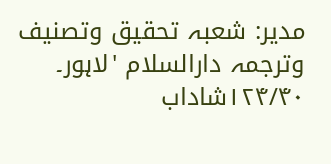مدیر: شعبہ تحقیق وتصنیف وترجمہ دارالسلام 'لاہور۔
۱۲۴/۴۰شاداب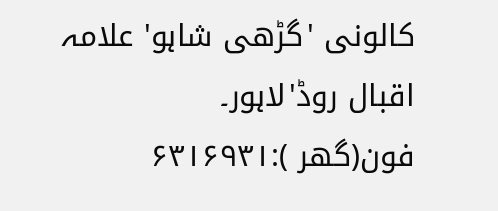کالونى 'گڑھى شاہو' علامہ اقبال روڈ'لاہور۔
فون(گھر ):۶۳۱۶۹۳۱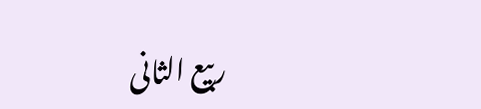ربیع الثانى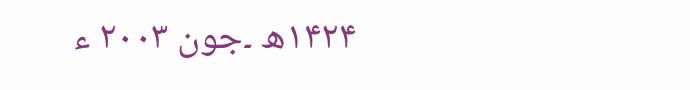۱۴۲۴ھ ۔جون ۲۰۰۳ ء